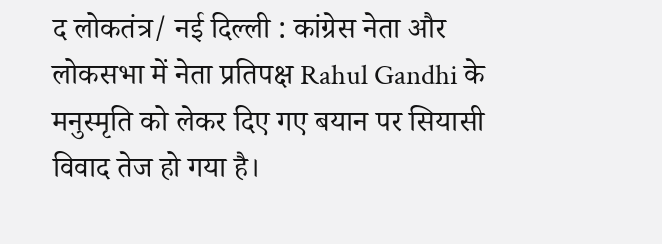द लोकतंत्र/ नई दिल्ली : कांग्रेस नेता और लोकसभा में नेता प्रतिपक्ष Rahul Gandhi के मनुस्मृति को लेकर दिए गए बयान पर सियासी विवाद तेज हो गया है।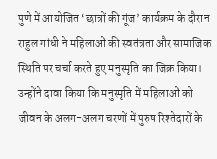पुणे में आयोजित ‘छात्रों की गूंज’ कार्यक्रम के दौरान राहुल गांधी ने महिलाओं की स्वतंत्रता और सामाजिक स्थिति पर चर्चा करते हुए मनुस्मृति का जिक्र किया। उन्होंने दावा किया कि मनुस्मृति में महिलाओं को जीवन के अलग-अलग चरणों में पुरुष रिश्तेदारों के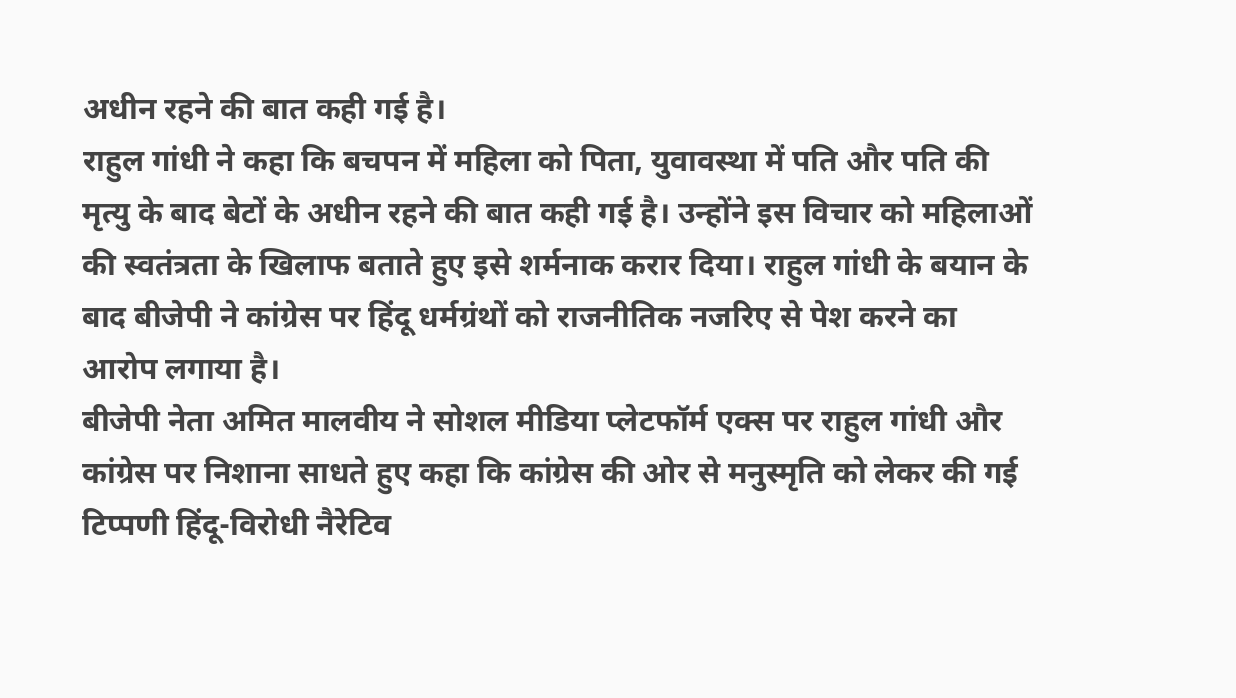अधीन रहने की बात कही गई है।
राहुल गांधी ने कहा कि बचपन में महिला को पिता, युवावस्था में पति और पति की मृत्यु के बाद बेटों के अधीन रहने की बात कही गई है। उन्होंने इस विचार को महिलाओं की स्वतंत्रता के खिलाफ बताते हुए इसे शर्मनाक करार दिया। राहुल गांधी के बयान के बाद बीजेपी ने कांग्रेस पर हिंदू धर्मग्रंथों को राजनीतिक नजरिए से पेश करने का आरोप लगाया है।
बीजेपी नेता अमित मालवीय ने सोशल मीडिया प्लेटफॉर्म एक्स पर राहुल गांधी और कांग्रेस पर निशाना साधते हुए कहा कि कांग्रेस की ओर से मनुस्मृति को लेकर की गई टिप्पणी हिंदू-विरोधी नैरेटिव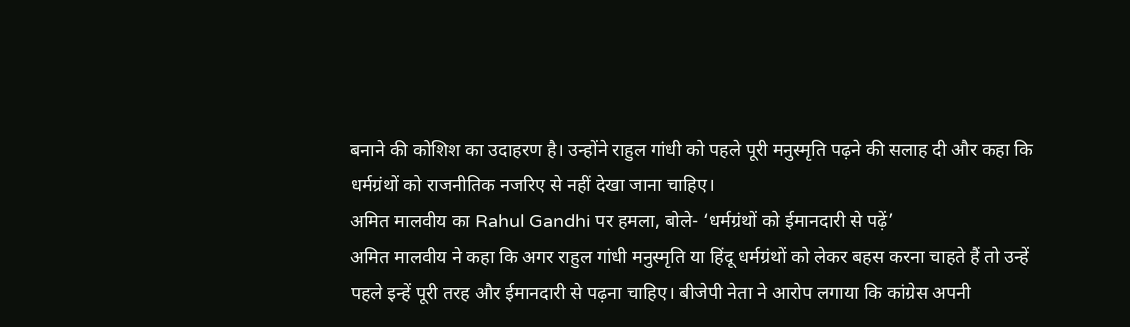बनाने की कोशिश का उदाहरण है। उन्होंने राहुल गांधी को पहले पूरी मनुस्मृति पढ़ने की सलाह दी और कहा कि धर्मग्रंथों को राजनीतिक नजरिए से नहीं देखा जाना चाहिए।
अमित मालवीय का Rahul Gandhi पर हमला, बोले- ‘धर्मग्रंथों को ईमानदारी से पढ़ें’
अमित मालवीय ने कहा कि अगर राहुल गांधी मनुस्मृति या हिंदू धर्मग्रंथों को लेकर बहस करना चाहते हैं तो उन्हें पहले इन्हें पूरी तरह और ईमानदारी से पढ़ना चाहिए। बीजेपी नेता ने आरोप लगाया कि कांग्रेस अपनी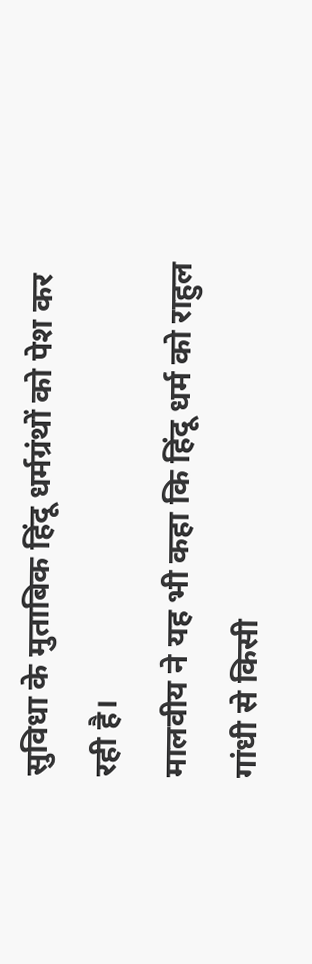सुविधा के मुताबिक हिंदू धर्मग्रंथों को पेश कर रही है।
मालवीय ने यह भी कहा कि हिंदू धर्म को राहुल गांधी से किसी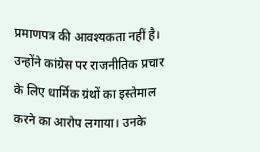प्रमाणपत्र की आवश्यकता नहीं है। उन्होंने कांग्रेस पर राजनीतिक प्रचार के लिए धार्मिक ग्रंथों का इस्तेमाल करने का आरोप लगाया। उनके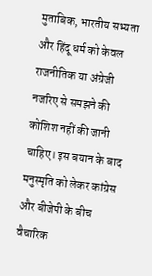मुताबिक, भारतीय सभ्यता और हिंदू धर्म को केवल राजनीतिक या अंग्रेजी नजरिए से समझने की कोशिश नहीं की जानी चाहिए। इस बयान के बाद मनुस्मृति को लेकर कांग्रेस और बीजेपी के बीच वैचारिक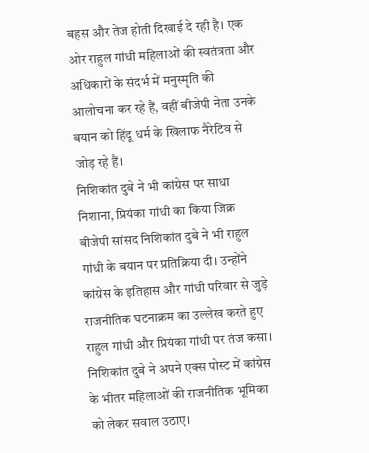बहस और तेज होती दिखाई दे रही है। एक ओर राहुल गांधी महिलाओं की स्वतंत्रता और अधिकारों के संदर्भ में मनुस्मृति की आलोचना कर रहे हैं, वहीं बीजेपी नेता उनके बयान को हिंदू धर्म के खिलाफ नैरेटिव से जोड़ रहे हैं।
निशिकांत दुबे ने भी कांग्रेस पर साधा निशाना, प्रियंका गांधी का किया जिक्र
बीजेपी सांसद निशिकांत दुबे ने भी राहुल गांधी के बयान पर प्रतिक्रिया दी। उन्होंने कांग्रेस के इतिहास और गांधी परिवार से जुड़े राजनीतिक घटनाक्रम का उल्लेख करते हुए राहुल गांधी और प्रियंका गांधी पर तंज कसा। निशिकांत दुबे ने अपने एक्स पोस्ट में कांग्रेस के भीतर महिलाओं की राजनीतिक भूमिका को लेकर सवाल उठाए।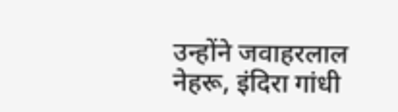उन्होंने जवाहरलाल नेहरू, इंदिरा गांधी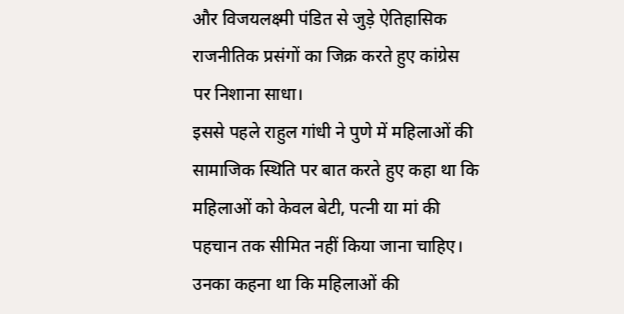और विजयलक्ष्मी पंडित से जुड़े ऐतिहासिक राजनीतिक प्रसंगों का जिक्र करते हुए कांग्रेस पर निशाना साधा।
इससे पहले राहुल गांधी ने पुणे में महिलाओं की सामाजिक स्थिति पर बात करते हुए कहा था कि महिलाओं को केवल बेटी, पत्नी या मां की पहचान तक सीमित नहीं किया जाना चाहिए। उनका कहना था कि महिलाओं की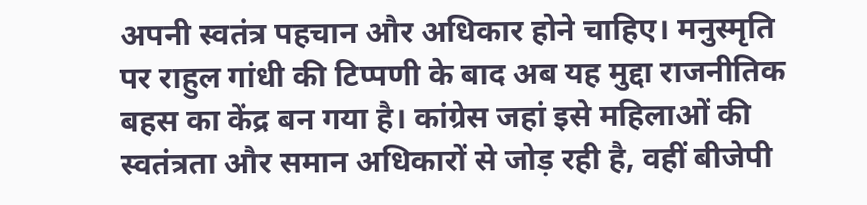अपनी स्वतंत्र पहचान और अधिकार होने चाहिए। मनुस्मृति पर राहुल गांधी की टिप्पणी के बाद अब यह मुद्दा राजनीतिक बहस का केंद्र बन गया है। कांग्रेस जहां इसे महिलाओं की स्वतंत्रता और समान अधिकारों से जोड़ रही है, वहीं बीजेपी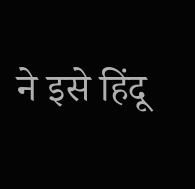ने इसे हिंदू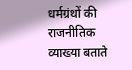धर्मग्रंथों की राजनीतिक व्याख्या बताते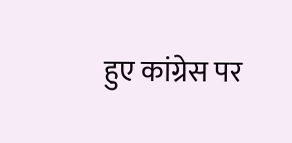हुए कांग्रेस पर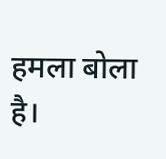हमला बोला है।